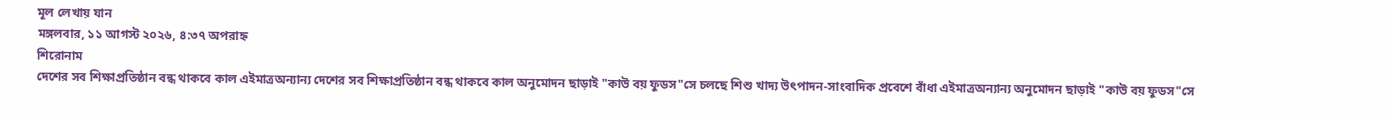মূল লেখায় যান
মঙ্গলবার, ১১ আগস্ট ২০২৬, ৪:৩৭ অপরাহ্ন
শিরোনাম
দেশের সব শিক্ষাপ্রতিষ্ঠান বন্ধ থাকবে কাল এইমাত্রঅন্যান্য দেশের সব শিক্ষাপ্রতিষ্ঠান বন্ধ থাকবে কাল অনুমোদন ছাড়াই "কাউ বয় ফুডস"সে চলছে শিশু খাদ্য উৎপাদন-সাংবাদিক প্রবেশে বাঁধা এইমাত্রঅন্যান্য অনুমোদন ছাড়াই "কাউ বয় ফুডস"সে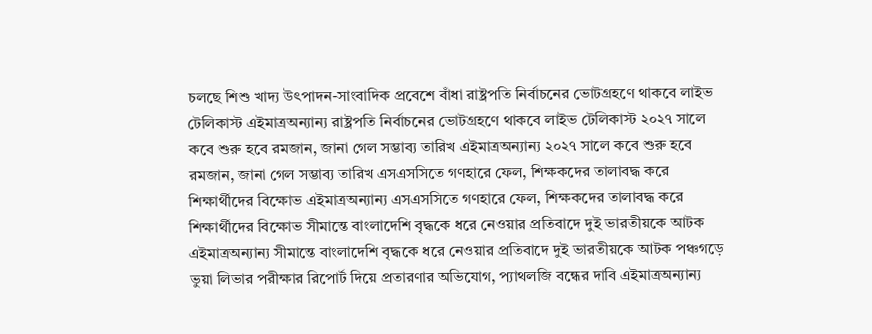চলছে শিশু খাদ্য উৎপাদন-সাংবাদিক প্রবেশে বাঁধা রাষ্ট্রপতি নির্বাচনের ভোটগ্রহণে থাকবে লাইভ টেলিকাস্ট এইমাত্রঅন্যান্য রাষ্ট্রপতি নির্বাচনের ভোটগ্রহণে থাকবে লাইভ টেলিকাস্ট ২০২৭ সালে কবে শুরু হবে রমজান, জানা গেল সম্ভাব্য তারিখ এইমাত্রঅন্যান্য ২০২৭ সালে কবে শুরু হবে রমজান, জানা গেল সম্ভাব্য তারিখ এসএসসিতে গণহারে ফেল, শিক্ষকদের তালাবদ্ধ করে শিক্ষার্থীদের বিক্ষোভ এইমাত্রঅন্যান্য এসএসসিতে গণহারে ফেল, শিক্ষকদের তালাবদ্ধ করে শিক্ষার্থীদের বিক্ষোভ সীমান্তে বাংলাদেশি বৃদ্ধকে ধরে নেওয়ার প্রতিবাদে দুই ভারতীয়কে আটক এইমাত্রঅন্যান্য সীমান্তে বাংলাদেশি বৃদ্ধকে ধরে নেওয়ার প্রতিবাদে দুই ভারতীয়কে আটক পঞ্চগড়ে ভুয়া লিভার পরীক্ষার রিপোর্ট দিয়ে প্রতারণার অভিযোগ, প্যাথলজি বন্ধের দাবি এইমাত্রঅন্যান্য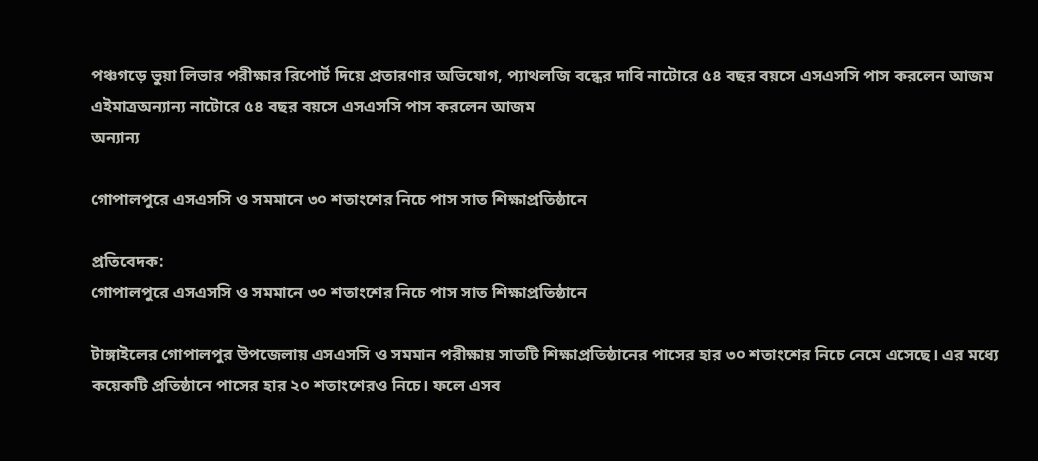পঞ্চগড়ে ভুয়া লিভার পরীক্ষার রিপোর্ট দিয়ে প্রতারণার অভিযোগ, প্যাথলজি বন্ধের দাবি নাটোরে ৫৪ বছর বয়সে এসএসসি পাস করলেন আজম এইমাত্রঅন্যান্য নাটোরে ৫৪ বছর বয়সে এসএসসি পাস করলেন আজম
অন্যান্য

গোপালপুরে এসএসসি ও সমমানে ৩০ শতাংশের নিচে পাস সাত শিক্ষাপ্রতিষ্ঠানে

প্রতিবেদক:
গোপালপুরে এসএসসি ও সমমানে ৩০ শতাংশের নিচে পাস সাত শিক্ষাপ্রতিষ্ঠানে

টাঙ্গাইলের গোপালপুর উপজেলায় এসএসসি ও সমমান পরীক্ষায় সাতটি শিক্ষাপ্রতিষ্ঠানের পাসের হার ৩০ শতাংশের নিচে নেমে এসেছে। এর মধ্যে কয়েকটি প্রতিষ্ঠানে পাসের হার ২০ শতাংশেরও নিচে। ফলে এসব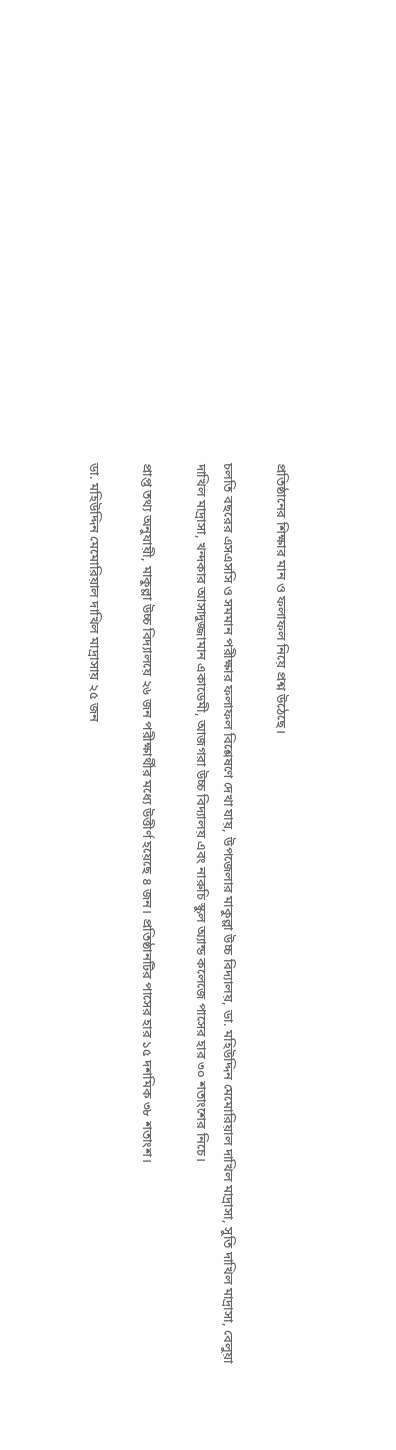প্রতিষ্ঠানের শিক্ষার মান ও ফলাফল নিয়ে প্রশ্ন উঠেছে।

চলতি বছরের এসএসসি ও সমমান পরীক্ষার ফলাফল বিশ্লেষণে দেখা যায়, উপজেলার মাকুল্লা উচ্চ বিদ্যালয়, ডা. মহিউদ্দিন মেমোরিয়াল দাখিল মাদ্রাসা, সুতি দাখিল মাদ্রাসা, বেলুয়া দাখিল মাদ্রাসা, খন্দকার আসাদুজ্জামান একাডেমী, আজগরা উচ্চ বিদ্যালয় এবং নারুচি স্কুল অ্যান্ড কলেজে পাসের হার ৩০ শতাংশের নিচে।

প্রাপ্ত তথ্য অনুযায়ী, মাকুল্লা উচ্চ বিদ্যালয়ে ২৬ জন পরীক্ষার্থীর মধ্যে উত্তীর্ণ হয়েছে ৪ জন। প্রতিষ্ঠানটির পাসের হার ১৫ দশমিক ৩৮ শতাংশ।

ডা. মহিউদ্দিন মেমোরিয়াল দাখিল মাদ্রাসায় ২৫ জন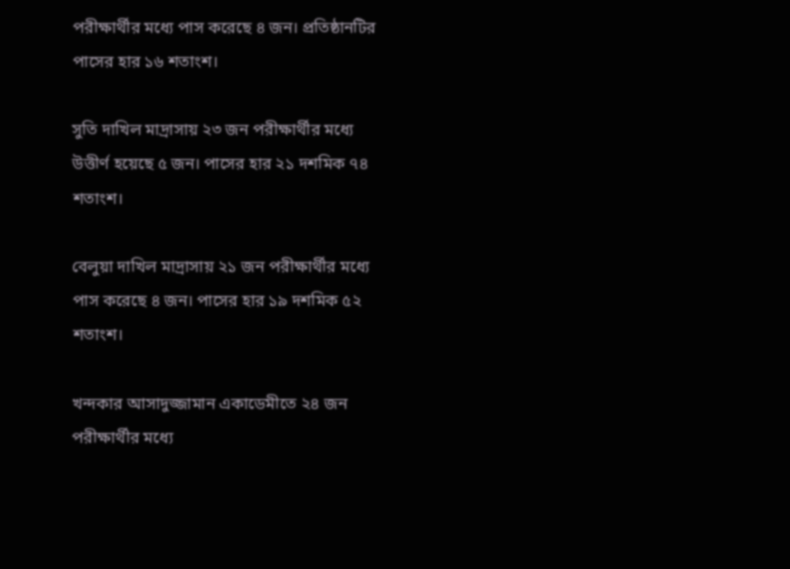পরীক্ষার্থীর মধ্যে পাস করেছে ৪ জন। প্রতিষ্ঠানটির পাসের হার ১৬ শতাংশ।

সুতি দাখিল মাদ্রাসায় ২৩ জন পরীক্ষার্থীর মধ্যে উত্তীর্ণ হয়েছে ৫ জন। পাসের হার ২১ দশমিক ৭৪ শতাংশ।

বেলুয়া দাখিল মাদ্রাসায় ২১ জন পরীক্ষার্থীর মধ্যে পাস করেছে ৪ জন। পাসের হার ১৯ দশমিক ৫২ শতাংশ।

খন্দকার আসাদুজ্জামান একাডেমীতে ২৪ জন পরীক্ষার্থীর মধ্যে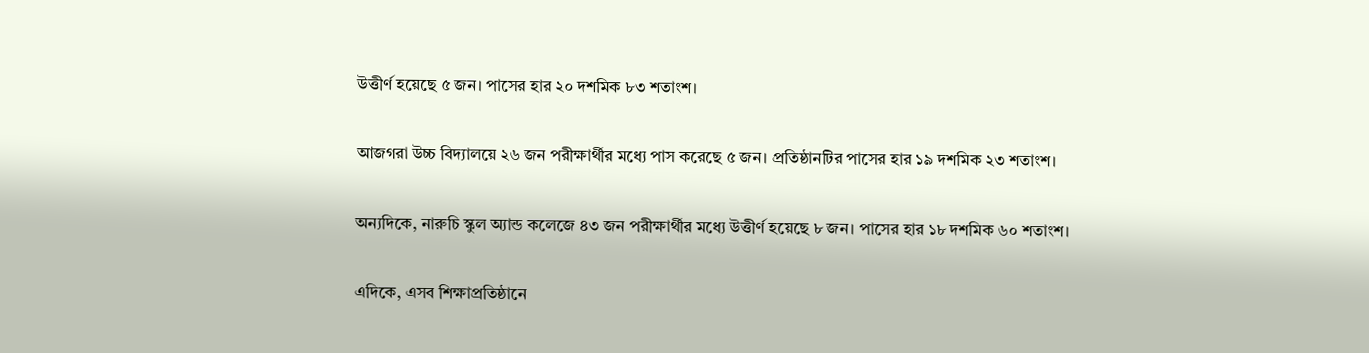উত্তীর্ণ হয়েছে ৫ জন। পাসের হার ২০ দশমিক ৮৩ শতাংশ।

আজগরা উচ্চ বিদ্যালয়ে ২৬ জন পরীক্ষার্থীর মধ্যে পাস করেছে ৫ জন। প্রতিষ্ঠানটির পাসের হার ১৯ দশমিক ২৩ শতাংশ।

অন্যদিকে, নারুচি স্কুল অ্যান্ড কলেজে ৪৩ জন পরীক্ষার্থীর মধ্যে উত্তীর্ণ হয়েছে ৮ জন। পাসের হার ১৮ দশমিক ৬০ শতাংশ।

এদিকে, এসব শিক্ষাপ্রতিষ্ঠানে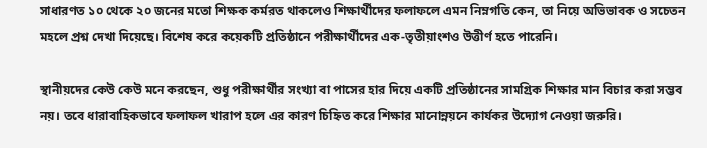সাধারণত ১০ থেকে ২০ জনের মতো শিক্ষক কর্মরত থাকলেও শিক্ষার্থীদের ফলাফলে এমন নিম্নগতি কেন, তা নিয়ে অভিভাবক ও সচেতন মহলে প্রশ্ন দেখা দিয়েছে। বিশেষ করে কয়েকটি প্রতিষ্ঠানে পরীক্ষার্থীদের এক-তৃতীয়াংশও উত্তীর্ণ হতে পারেনি।

স্থানীয়দের কেউ কেউ মনে করছেন, শুধু পরীক্ষার্থীর সংখ্যা বা পাসের হার দিয়ে একটি প্রতিষ্ঠানের সামগ্রিক শিক্ষার মান বিচার করা সম্ভব নয়। তবে ধারাবাহিকভাবে ফলাফল খারাপ হলে এর কারণ চিহ্নিত করে শিক্ষার মানোন্নয়নে কার্যকর উদ্যোগ নেওয়া জরুরি।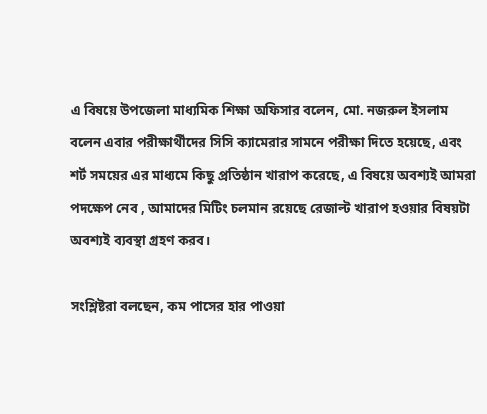এ বিষয়ে উপজেলা মাধ্যমিক শিক্ষা অফিসার বলেন, মো. নজরুল ইসলাম বলেন এবার পরীক্ষার্থীদের সিসি ক্যামেরার সামনে পরীক্ষা দিতে হয়েছে, এবং শর্ট সময়ের এর মাধ্যমে কিছু প্রতিষ্ঠান খারাপ করেছে, এ বিষয়ে অবশ্যই আমরা পদক্ষেপ নেব , আমাদের মিটিং চলমান রয়েছে রেজাল্ট খারাপ হওয়ার বিষয়টা অবশ্যই ব্যবস্থা গ্রহণ করব।

সংশ্লিষ্টরা বলছেন, কম পাসের হার পাওয়া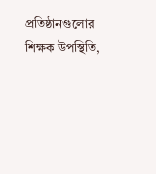প্রতিষ্ঠানগুলোর শিক্ষক উপস্থিতি,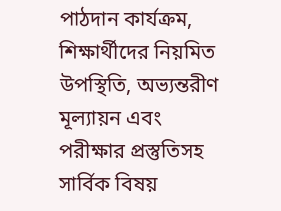পাঠদান কার্যক্রম, শিক্ষার্থীদের নিয়মিত উপস্থিতি, অভ্যন্তরীণ মূল্যায়ন এবং পরীক্ষার প্রস্তুতিসহ সার্বিক বিষয়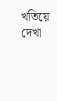খতিয়ে দেখা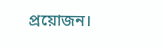প্রয়োজন।